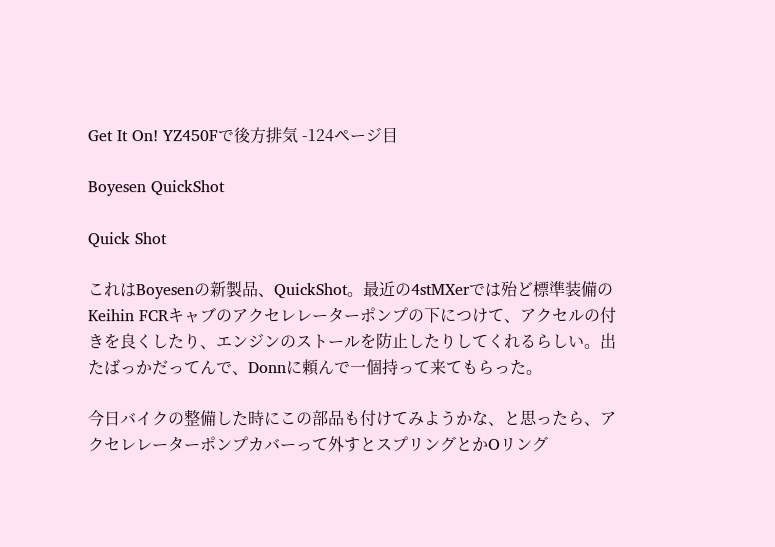Get It On! YZ450Fで後方排気 -124ページ目

Boyesen QuickShot

Quick Shot

これはBoyesenの新製品、QuickShot。最近の4stMXerでは殆ど標準装備のKeihin FCRキャブのアクセレレーターポンプの下につけて、アクセルの付きを良くしたり、エンジンのストールを防止したりしてくれるらしい。出たばっかだってんで、Donnに頼んで一個持って来てもらった。

今日バイクの整備した時にこの部品も付けてみようかな、と思ったら、アクセレレーターポンプカバーって外すとスプリングとかOリング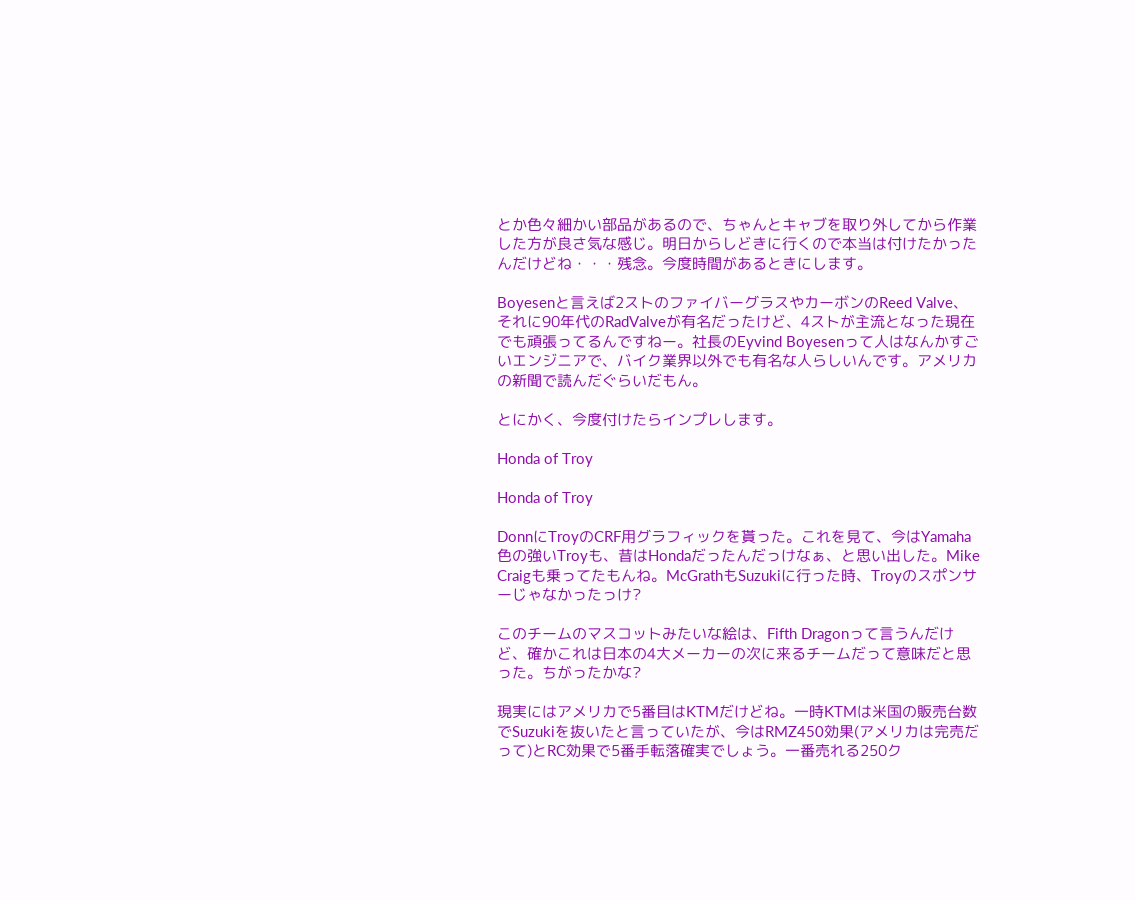とか色々細かい部品があるので、ちゃんとキャブを取り外してから作業した方が良さ気な感じ。明日からしどきに行くので本当は付けたかったんだけどね・・・残念。今度時間があるときにします。

Boyesenと言えば2ストのファイバーグラスやカーボンのReed Valve、それに90年代のRadValveが有名だったけど、4ストが主流となった現在でも頑張ってるんですねー。社長のEyvind Boyesenって人はなんかすごいエンジニアで、バイク業界以外でも有名な人らしいんです。アメリカの新聞で読んだぐらいだもん。

とにかく、今度付けたらインプレします。

Honda of Troy

Honda of Troy

DonnにTroyのCRF用グラフィックを貰った。これを見て、今はYamaha色の強いTroyも、昔はHondaだったんだっけなぁ、と思い出した。Mike Craigも乗ってたもんね。McGrathもSuzukiに行った時、Troyのスポンサーじゃなかったっけ?

このチームのマスコットみたいな絵は、Fifth Dragonって言うんだけど、確かこれは日本の4大メーカーの次に来るチームだって意味だと思った。ちがったかな?

現実にはアメリカで5番目はKTMだけどね。一時KTMは米国の販売台数でSuzukiを抜いたと言っていたが、今はRMZ450効果(アメリカは完売だって)とRC効果で5番手転落確実でしょう。一番売れる250ク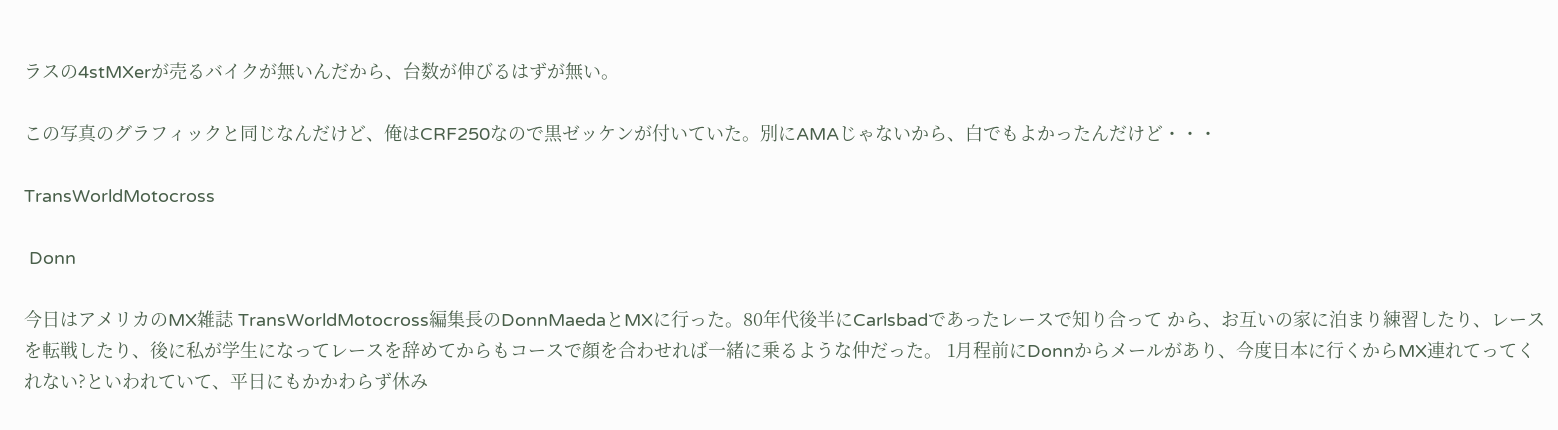ラスの4stMXerが売るバイクが無いんだから、台数が伸びるはずが無い。

この写真のグラフィックと同じなんだけど、俺はCRF250なので黒ゼッケンが付いていた。別にAMAじゃないから、白でもよかったんだけど・・・

TransWorldMotocross

 Donn

今日はアメリカのMX雑誌 TransWorldMotocross編集長のDonnMaedaとMXに行った。80年代後半にCarlsbadであったレースで知り合って から、お互いの家に泊まり練習したり、レースを転戦したり、後に私が学生になってレースを辞めてからもコースで顔を合わせれば一緒に乗るような仲だった。 1月程前にDonnからメールがあり、今度日本に行くからMX連れてってくれない?といわれていて、平日にもかかわらず休み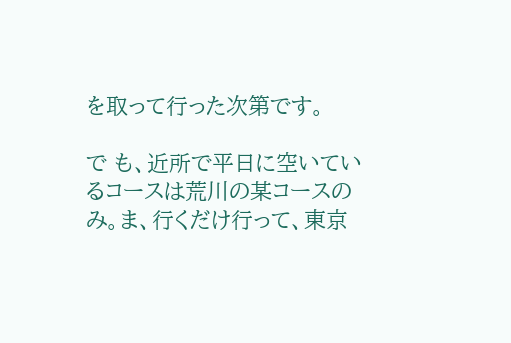を取って行った次第です。

で も、近所で平日に空いているコースは荒川の某コースのみ。ま、行くだけ行って、東京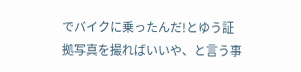でバイクに乗ったんだ!とゆう証拠写真を撮ればいいや、と言う事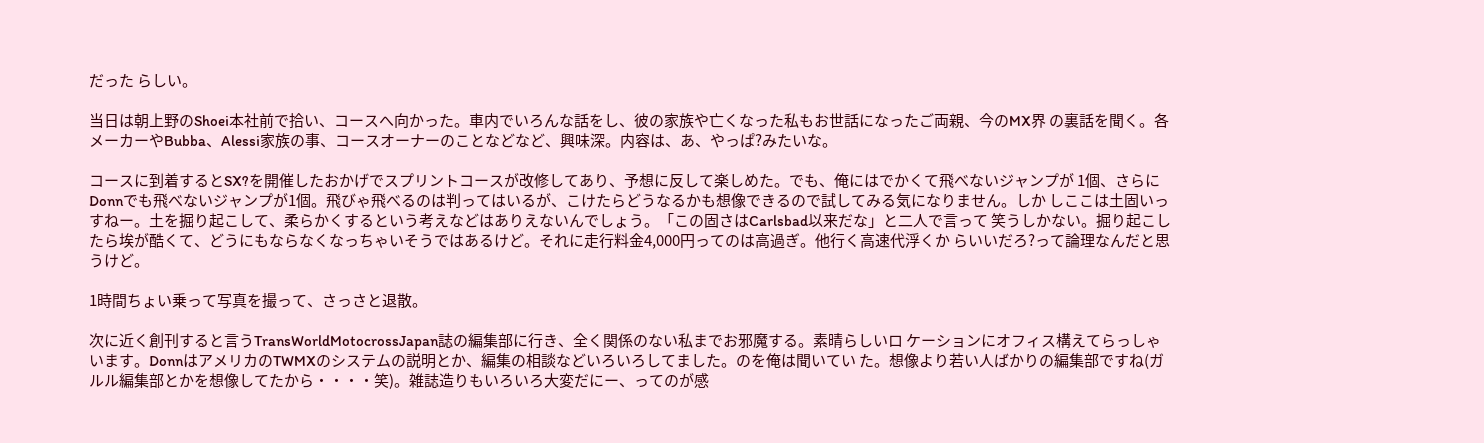だった らしい。

当日は朝上野のShoei本社前で拾い、コースへ向かった。車内でいろんな話をし、彼の家族や亡くなった私もお世話になったご両親、今のMX界 の裏話を聞く。各メーカーやBubba、Alessi家族の事、コースオーナーのことなどなど、興味深。内容は、あ、やっぱ?みたいな。

コースに到着するとSX?を開催したおかげでスプリントコースが改修してあり、予想に反して楽しめた。でも、俺にはでかくて飛べないジャンプが 1個、さらにDonnでも飛べないジャンプが1個。飛びゃ飛べるのは判ってはいるが、こけたらどうなるかも想像できるので試してみる気になりません。しか しここは土固いっすねー。土を掘り起こして、柔らかくするという考えなどはありえないんでしょう。「この固さはCarlsbad以来だな」と二人で言って 笑うしかない。掘り起こしたら埃が酷くて、どうにもならなくなっちゃいそうではあるけど。それに走行料金4,000円ってのは高過ぎ。他行く高速代浮くか らいいだろ?って論理なんだと思うけど。

1時間ちょい乗って写真を撮って、さっさと退散。

次に近く創刊すると言うTransWorldMotocrossJapan誌の編集部に行き、全く関係のない私までお邪魔する。素晴らしいロ ケーションにオフィス構えてらっしゃいます。DonnはアメリカのTWMXのシステムの説明とか、編集の相談などいろいろしてました。のを俺は聞いてい た。想像より若い人ばかりの編集部ですね(ガルル編集部とかを想像してたから・・・・笑)。雑誌造りもいろいろ大変だにー、ってのが感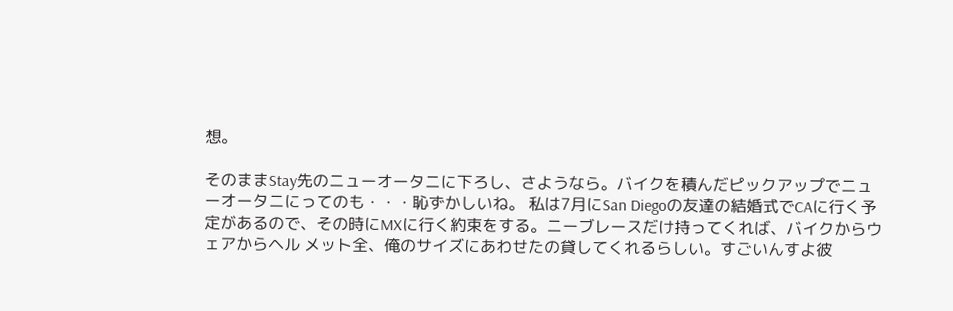想。

そのままStay先のニューオータニに下ろし、さようなら。バイクを積んだピックアップでニューオータニにってのも・・・恥ずかしいね。 私は7月にSan Diegoの友達の結婚式でCAに行く予定があるので、その時にMXに行く約束をする。ニーブレースだけ持ってくれば、バイクからウェアからヘル メット全、俺のサイズにあわせたの貸してくれるらしい。すごいんすよ彼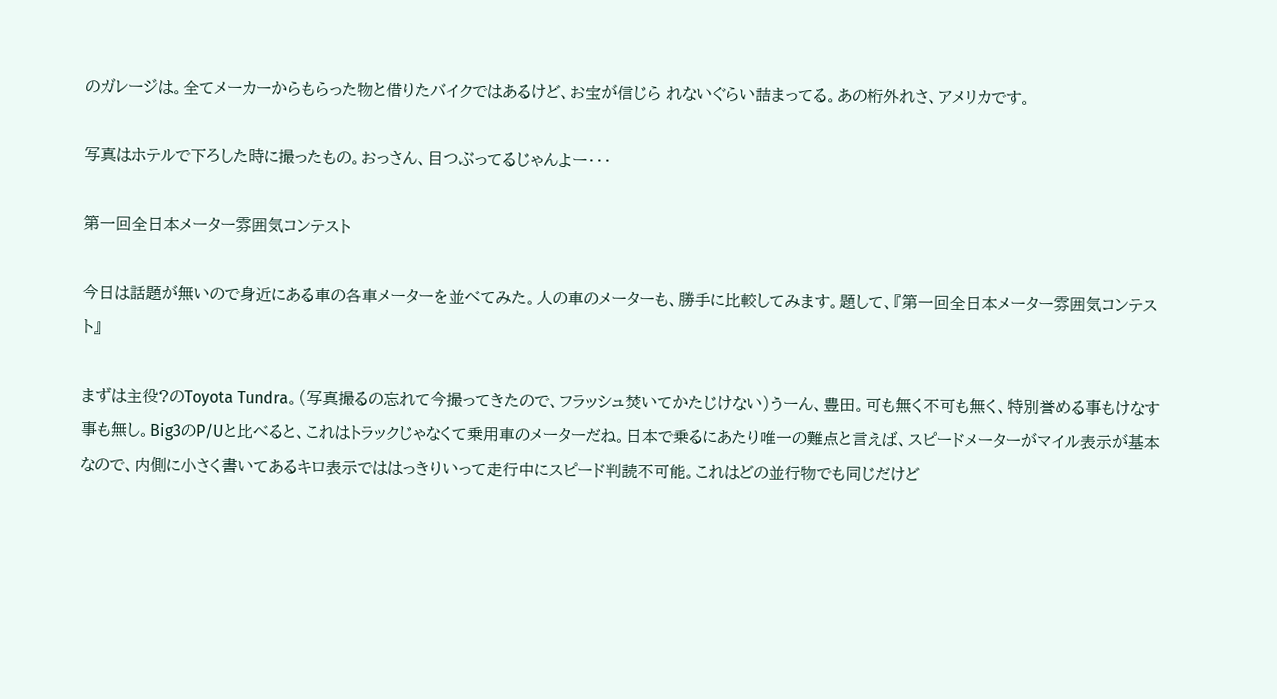のガレージは。全てメーカーからもらった物と借りたバイクではあるけど、お宝が信じら れないぐらい詰まってる。あの桁外れさ、アメリカです。

写真はホテルで下ろした時に撮ったもの。おっさん、目つぶってるじゃんよー・・・

第一回全日本メーター雰囲気コンテスト

今日は話題が無いので身近にある車の各車メーターを並べてみた。人の車のメーターも、勝手に比較してみます。題して、『第一回全日本メーター雰囲気コンテスト』

まずは主役?のToyota Tundra。(写真撮るの忘れて今撮ってきたので、フラッシュ焚いてかたじけない)うーん、豊田。可も無く不可も無く、特別誉める事もけなす事も無し。Big3のP/Uと比べると、これはトラックじゃなくて乗用車のメーターだね。日本で乗るにあたり唯一の難点と言えば、スピードメーターがマイル表示が基本なので、内側に小さく書いてあるキロ表示でははっきりいって走行中にスピード判読不可能。これはどの並行物でも同じだけど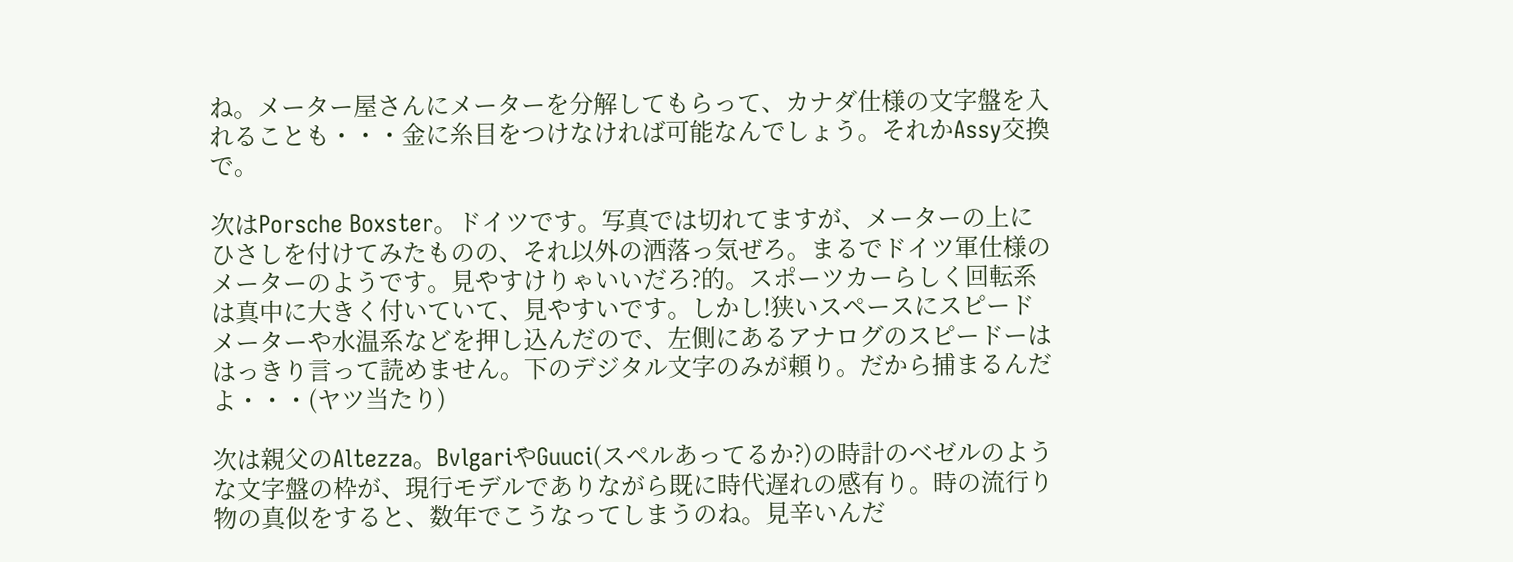ね。メーター屋さんにメーターを分解してもらって、カナダ仕様の文字盤を入れることも・・・金に糸目をつけなければ可能なんでしょう。それかAssy交換で。

次はPorsche Boxster。ドイツです。写真では切れてますが、メーターの上にひさしを付けてみたものの、それ以外の洒落っ気ぜろ。まるでドイツ軍仕様のメーターのようです。見やすけりゃいいだろ?的。スポーツカーらしく回転系は真中に大きく付いていて、見やすいです。しかし!狭いスペースにスピードメーターや水温系などを押し込んだので、左側にあるアナログのスピードーははっきり言って読めません。下のデジタル文字のみが頼り。だから捕まるんだよ・・・(ヤツ当たり)

次は親父のAltezza。BvlgariやGuuci(スペルあってるか?)の時計のベゼルのような文字盤の枠が、現行モデルでありながら既に時代遅れの感有り。時の流行り物の真似をすると、数年でこうなってしまうのね。見辛いんだ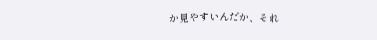か見やすいんだか、それ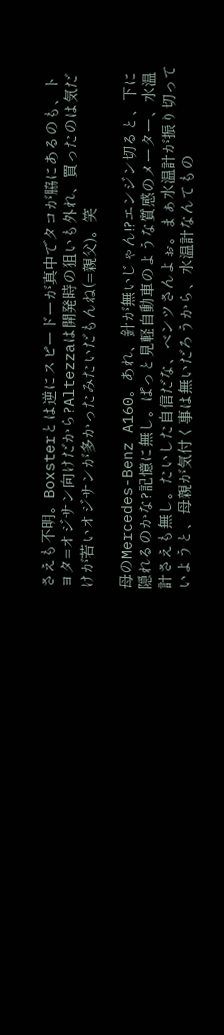さえも不明。Boxsterとは逆にスピードーが真中でタコが脇にあるのも、トヨタ=オジサン向けだから?Altezzaは開発時の狙いも外れ、買ったのは気だけが若いオジサンが多かったみたいだもんね(=親父)。笑

母のMercedes-Benz A160。あれ、針が無いじゃん!?エンジン切ると、下に隠れるのかな?記憶に無し。ぱっと見軽自動車のような質感のメーター、水温計さえも無し。たいした自信だな、ベンツさんよぉ。まぁ水温計が振り切っていようと、母親が気付く事は無いだろうから、水温計なんてもの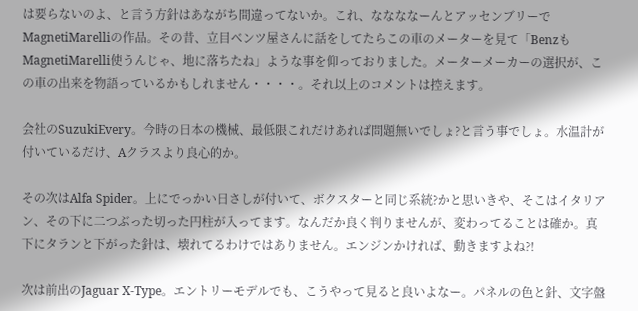は要らないのよ、と言う方針はあながち間違ってないか。これ、ななななーんとアッセンブリーでMagnetiMarelliの作品。その昔、立目ベンツ屋さんに話をしてたらこの車のメーターを見て「BenzもMagnetiMarelli使うんじゃ、地に落ちたね」ような事を仰っておりました。メーターメーカーの選択が、この車の出来を物語っているかもしれません・・・・。それ以上のコメントは控えます。

会社のSuzukiEvery。今時の日本の機械、最低限これだけあれば問題無いでしょ?と言う事でしょ。水温計が付いているだけ、Aクラスより良心的か。

その次はAlfa Spider。上にでっかい日さしが付いて、ボクスターと同じ系統?かと思いきや、そこはイタリアン、その下に二つぶった切った円柱が入ってます。なんだか良く判りませんが、変わってることは確か。真下にタランと下がった針は、壊れてるわけではありません。エンジンかければ、動きますよね?!

次は前出のJaguar X-Type。エントリーモデルでも、こうやって見ると良いよなー。パネルの色と針、文字盤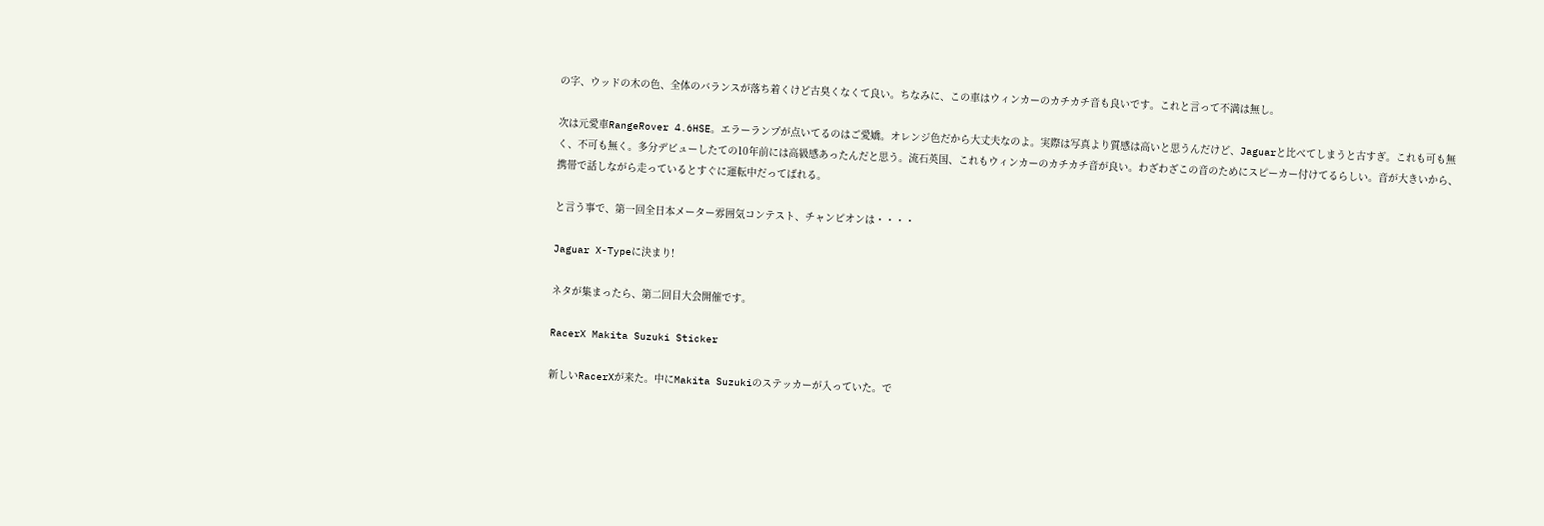の字、ウッドの木の色、全体のバランスが落ち着くけど古臭くなくて良い。ちなみに、この車はウィンカーのカチカチ音も良いです。これと言って不満は無し。

次は元愛車RangeRover 4.6HSE。エラーランプが点いてるのはご愛嬌。オレンジ色だから大丈夫なのよ。実際は写真より質感は高いと思うんだけど、Jaguarと比べてしまうと古すぎ。これも可も無く、不可も無く。多分デビューしたての10年前には高級感あったんだと思う。流石英国、これもウィンカーのカチカチ音が良い。わざわざこの音のためにスピーカー付けてるらしい。音が大きいから、携帯で話しながら走っているとすぐに運転中だってばれる。

と言う事で、第一回全日本メーター雰囲気コンテスト、チャンピオンは・・・・

Jaguar X-Typeに決まり!

ネタが集まったら、第二回目大会開催です。

RacerX Makita Suzuki Sticker

新しいRacerXが来た。中にMakita Suzukiのステッカーが入っていた。で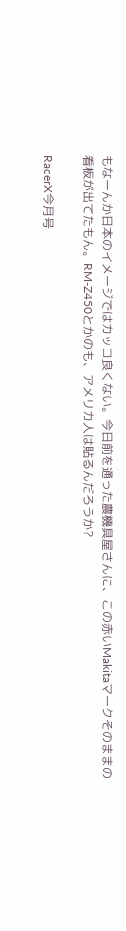もなーんか日本のイメージではカッコ良くない。今日前を通った農機具屋さんに、この赤いMakitaマークそのままの看板が出てたもん。RM-Z450とかのも、アメリカ人は貼るんだろうか?

RacerX今月号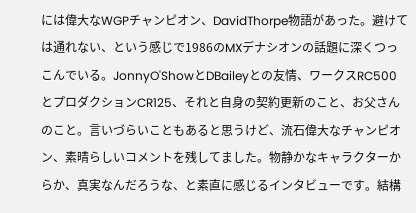には偉大なWGPチャンピオン、DavidThorpe物語があった。避けては通れない、という感じで1986のMXデナシオンの話題に深くつっこんでいる。JonnyO'ShowとDBaileyとの友情、ワークスRC500とプロダクションCR125、それと自身の契約更新のこと、お父さんのこと。言いづらいこともあると思うけど、流石偉大なチャンピオン、素晴らしいコメントを残してました。物静かなキャラクターからか、真実なんだろうな、と素直に感じるインタビューです。結構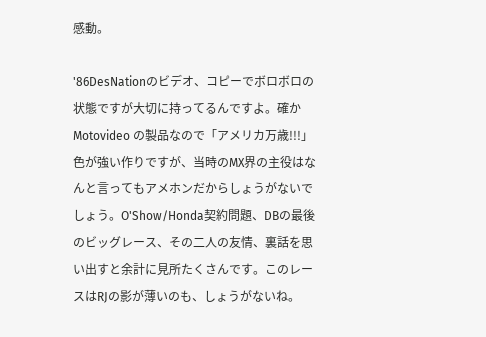感動。

'86DesNationのビデオ、コピーでボロボロの状態ですが大切に持ってるんですよ。確かMotovideo の製品なので「アメリカ万歳!!!」色が強い作りですが、当時のMX界の主役はなんと言ってもアメホンだからしょうがないでしょう。O'Show/Honda契約問題、DBの最後のビッグレース、その二人の友情、裏話を思い出すと余計に見所たくさんです。このレースはRJの影が薄いのも、しょうがないね。